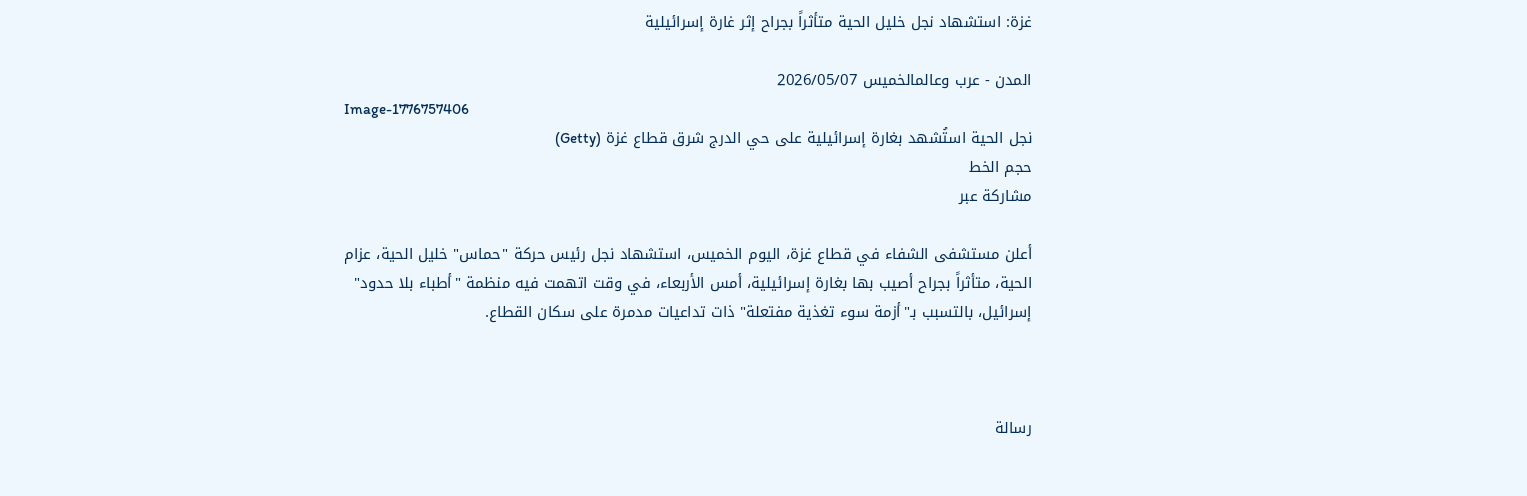غزة: استشهاد نجل خليل الحية متأثراً بجراح إثر غارة إسرائيلية

المدن - عرب وعالمالخميس 2026/05/07
Image-1776757406
نجل الحية استُشهد بغارة إسرائيلية على حي الدرج شرق قطاع غزة (Getty)
حجم الخط
مشاركة عبر

أعلن مستشفى الشفاء في قطاع غزة، اليوم الخميس، استشهاد نجل رئيس حركة "حماس" خليل الحية، عزام الحية، متأثراً بجراح أصيب بها بغارة إسرائيلية، أمس الأربعاء، في وقت اتهمت فيه منظمة "أطباء بلا حدود" إسرائيل، بالتسبب بـ"أزمة سوء تغذية مفتعلة" ذات تداعيات مدمرة على سكان القطاع.



رسالة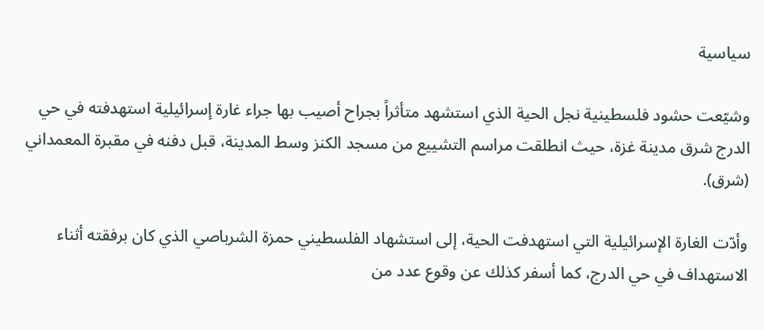سياسية

وشيّعت حشود فلسطينية نجل الحية الذي استشهد متأثراً بجراح أصيب بها جراء غارة إسرائيلية استهدفته في حي الدرج شرق مدينة غزة، حيث انطلقت مراسم التشييع من مسجد الكنز وسط المدينة، قبل دفنه في مقبرة المعمداني (شرق).

وأدّت الغارة الإسرائيلية التي استهدفت الحية، إلى استشهاد الفلسطيني حمزة الشرباصي الذي كان برفقته أثناء الاستهداف في حي الدرج، كما أسفر كذلك عن وقوع عدد من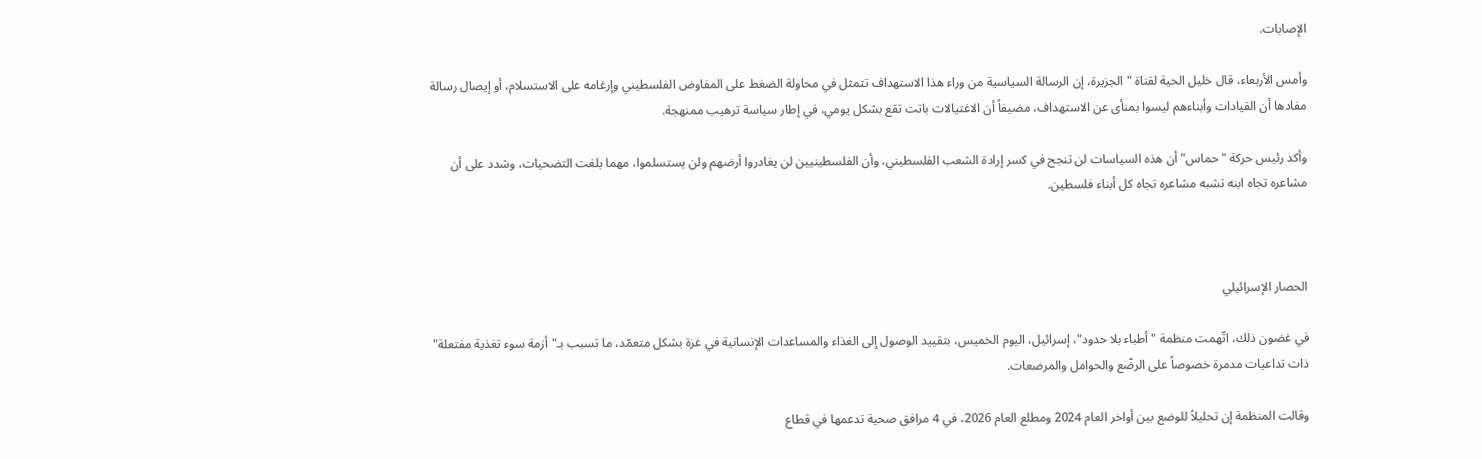الإصابات.

وأمس الأربعاء، قال خليل الحية لقناة "الجزيرة، إن الرسالة السياسية من وراء هذا الاستهداف تتمثل في محاولة الضغط على المفاوض الفلسطيني وإرغامه على الاستسلام، أو إيصال رسالة مفادها أن القيادات وأبناءهم ليسوا بمنأى عن الاستهداف، مضيفاً أن الاغتيالات باتت تقع بشكل يومي، في إطار سياسة ترهيب ممنهجة.

وأكد رئيس حركة "حماس" أن هذه السياسات لن تنجح في كسر إرادة الشعب الفلسطيني، وأن الفلسطينيين لن يغادروا أرضهم ولن يستسلموا، مهما بلغت التضحيات، وشدد على أن مشاعره تجاه ابنه تشبه مشاعره تجاه كل أبناء فلسطين.



الحصار الإسرائيلي

في غضون ذلك، اتّهمت منظمة "أطباء بلا حدود"، إسرائيل، اليوم الخميس، بتقييد الوصول إلى الغذاء والمساعدات الإنسانية في غزة بشكل متعمّد، ما تسبب بـ"أزمة سوء تغذية مفتعلة" ذات تداعيات مدمرة خصوصاً على الرضّع والحوامل والمرضعات.

وقالت المنظمة إن تحليلاً للوضع بين أواخر العام 2024 ومطلع العام 2026، في 4 مرافق صحية تدعمها في قطاع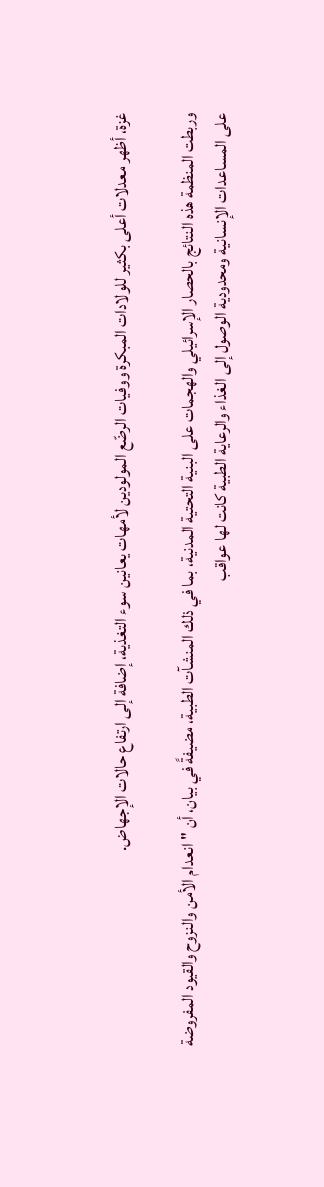غزة، أظهر معدلات أعلى بكثير للولادات المبكرة ووفيات الرضّع المولودين لأمهات يعانين سوء التغذية، إضافة إلى ارتفاع حالات الإجهاض.

وربطت المنظمة هذه النتائج بالحصار الإسرائيلي والهجمات على البنية التحتية المدنية، بما في ذلك المنشآت الطبية، مضيفةً في بيان، أن "انعدام الأمن والنزوح والقيود المفروضة على المساعدات الإنسانية ومحدودية الوصول إلى الغذاء والرعاية الطبية كانت لها عواقب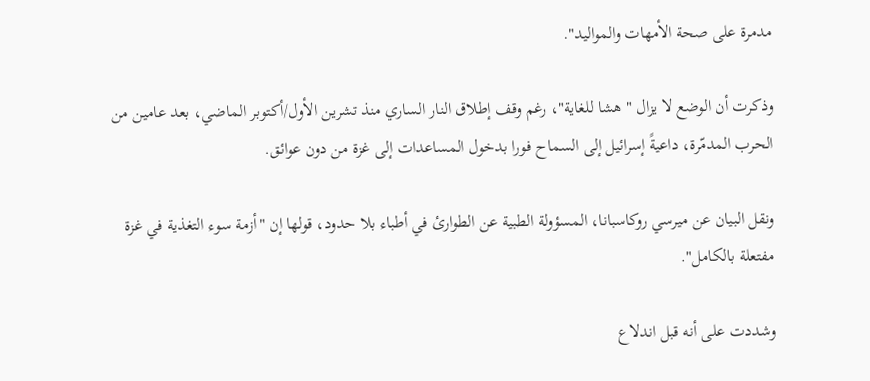مدمرة على صحة الأمهات والمواليد".

وذكرت أن الوضع لا يزال "هشا للغاية"، رغم وقف إطلاق النار الساري منذ تشرين الأول/أكتوبر الماضي، بعد عامين من الحرب المدمّرة، داعيةً إسرائيل إلى السماح فورا بدخول المساعدات إلى غزة من دون عوائق.

ونقل البيان عن ميرسي روكاسبانا، المسؤولة الطبية عن الطوارئ في أطباء بلا حدود، قولها إن "أزمة سوء التغذية في غزة مفتعلة بالكامل".

وشددت على أنه قبل اندلاع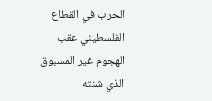الحرب في القطاع الفلسطيني عقب الهجوم غير المسبوق الذي شنته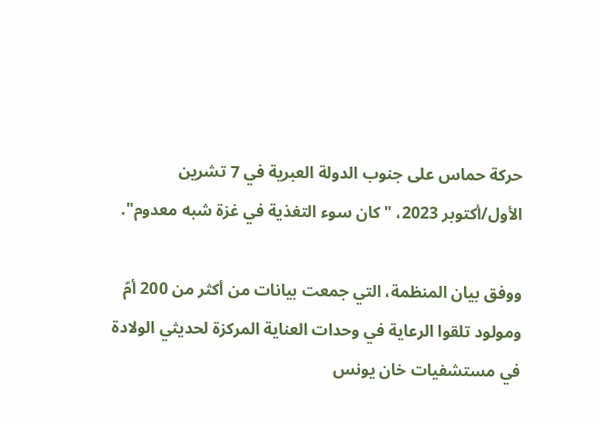حركة حماس على جنوب الدولة العبرية في 7 تشرين الأول/أكتوبر 2023، "كان سوء التغذية في غزة شبه معدوم".

ووفق بيان المنظمة، التي جمعت بيانات من أكثر من 200 أمّ ومولود تلقوا الرعاية في وحدات العناية المركزة لحديثي الولادة في مستشفيات خان يونس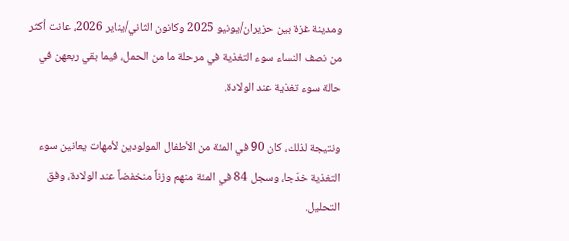ومدينة غزة بين حزيران/يونيو 2025 وكانون الثاني/يناير 2026، عانت أكثر من نصف النساء سوء التغذية في مرحلة ما من الحمل، فيما بقي ربعهن في حالة سوء تغذية عند الولادة.

ونتيجة لذلك، كان 90 في المئة من الأطفال المولودين لأمهات يعانين سوء التغذية خدّجا، وسجل 84 في المئة منهم وزناً منخفضاً عند الولادة، وفق التحليل.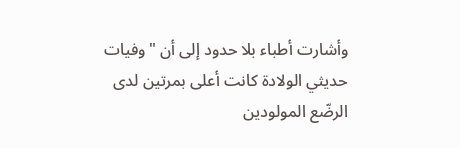وأشارت أطباء بلا حدود إلى أن "وفيات حديثي الولادة كانت أعلى بمرتين لدى الرضّع المولودين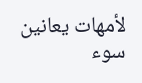لأمهات يعانين سوء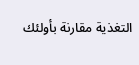التغذية مقارنة بأولئك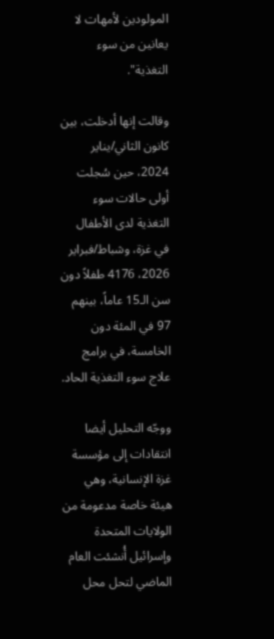المولودين لأمهات لا يعانين من سوء التغذية".

وقالت إنها أدخلت، بين كانون الثاني/يناير 2024، حين سُجلت أولى حالات سوء التغذية لدى الأطفال في غزة، وشباط/فبراير 2026، 4176 طفلاً دون سن الـ15 عاماً، بينهم 97 في المئة دون الخامسة، في برامج علاج سوء التغذية الحاد.

ووجّه التحليل أيضا انتقادات إلى مؤسسة غزة الإنسانية، وهي هيئة خاصة مدعومة من الولايات المتحدة وإسرائيل أُنشئت العام الماضي لتحل محل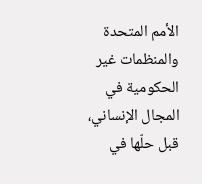الأمم المتحدة والمنظمات غير الحكومية في المجال الإنساني، قبل حلّها في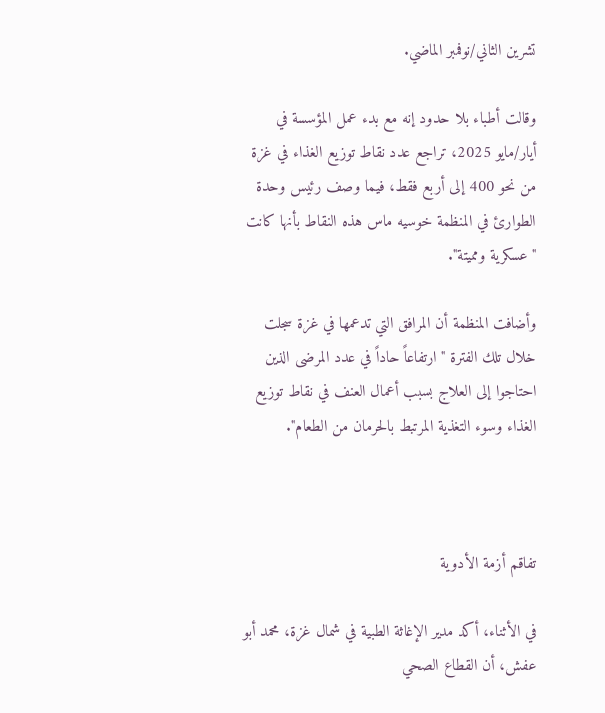تشرين الثاني/نوفمبر الماضي.

وقالت أطباء بلا حدود إنه مع بدء عمل المؤسسة في أيار/مايو 2025، تراجع عدد نقاط توزيع الغذاء في غزة من نحو 400 إلى أربع فقط، فيما وصف رئيس وحدة الطوارئ في المنظمة خوسيه ماس هذه النقاط بأنها كانت "عسكرية ومميتة".

وأضافت المنظمة أن المرافق التي تدعمها في غزة سجلت خلال تلك الفترة "ارتفاعاً حاداً في عدد المرضى الذين احتاجوا إلى العلاج بسبب أعمال العنف في نقاط توزيع الغذاء وسوء التغذية المرتبط بالحرمان من الطعام".



تفاقم أزمة الأدوية

في الأثناء، أكد مدير الإغاثة الطبية في شمال غزة، محمد أبو عفش، أن القطاع الصحي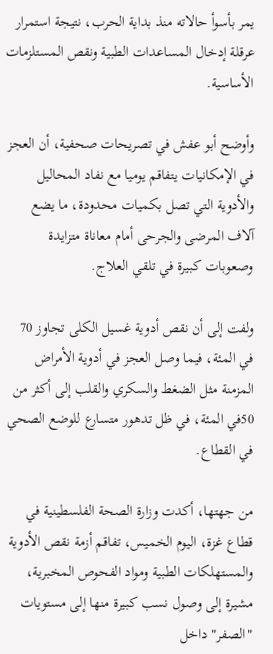يمر بأسوأ حالاته منذ بداية الحرب، نتيجة استمرار عرقلة إدخال المساعدات الطبية ونقص المستلزمات الأساسية.

وأوضح أبو عفش في تصريحات صحفية، أن العجز في الإمكانيات يتفاقم يوميا مع نفاد المحاليل والأدوية التي تصل بكميات محدودة، ما يضع آلاف المرضى والجرحى أمام معاناة متزايدة وصعوبات كبيرة في تلقي العلاج.

ولفت إلى أن نقص أدوية غسيل الكلى تجاوز 70 في المئة، فيما وصل العجز في أدوية الأمراض المزمنة مثل الضغط والسكري والقلب إلى أكثر من 50في المئة، في ظل تدهور متسارع للوضع الصحي في القطاع.

من جهتها، أكدت وزارة الصحة الفلسطينية في قطاع غزة، اليوم الخميس، تفاقم أزمة نقص الأدوية والمستهلكات الطبية ومواد الفحوص المخبرية، مشيرة إلى وصول نسب كبيرة منها إلى مستويات "الصفر" داخل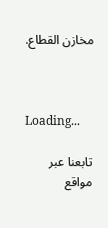مخازن القطاع.



Loading...

تابعنا عبر مواقع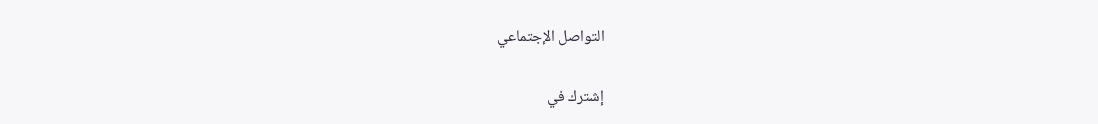التواصل الإجتماعي

إشترك في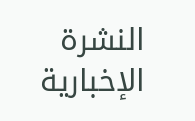النشرة الإخبارية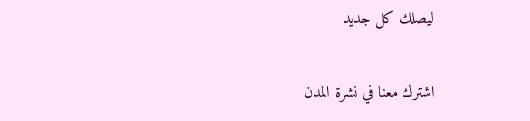ليصلك كل جديد

اشترك معنا في نشرة المدن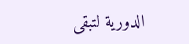الدورية لتبقى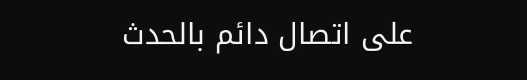على اتصال دائم بالحدث